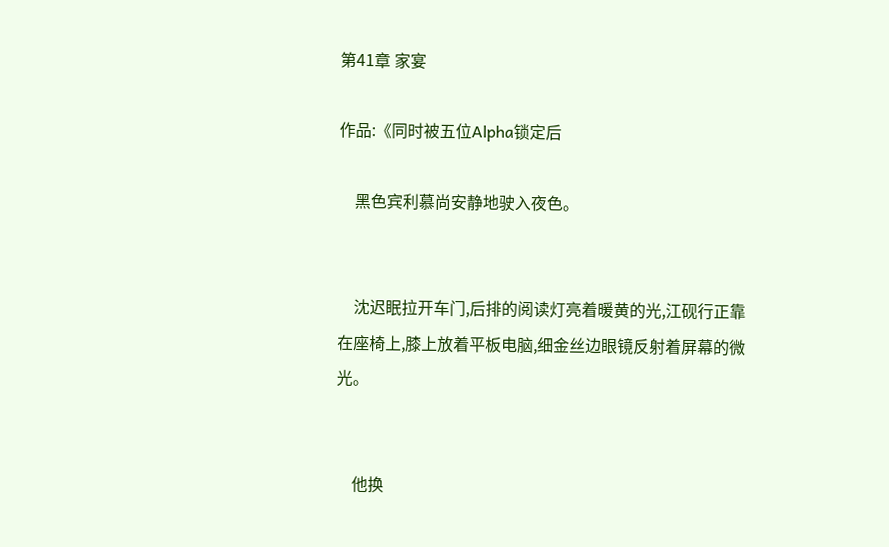第41章 家宴

作品:《同时被五位Alpha锁定后

    黑色宾利慕尚安静地驶入夜色。


    沈迟眠拉开车门,后排的阅读灯亮着暖黄的光,江砚行正靠在座椅上,膝上放着平板电脑,细金丝边眼镜反射着屏幕的微光。


    他换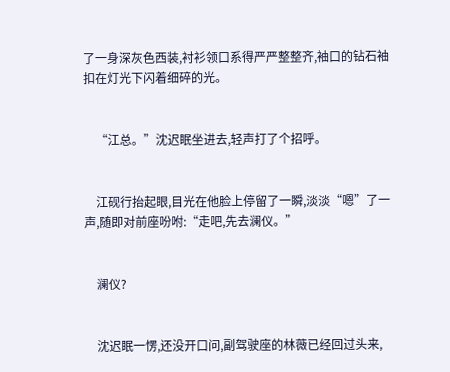了一身深灰色西装,衬衫领口系得严严整整齐,袖口的钻石袖扣在灯光下闪着细碎的光。


    “江总。”沈迟眠坐进去,轻声打了个招呼。


    江砚行抬起眼,目光在他脸上停留了一瞬,淡淡“嗯”了一声,随即对前座吩咐:“走吧,先去澜仪。”


    澜仪?


    沈迟眠一愣,还没开口问,副驾驶座的林薇已经回过头来,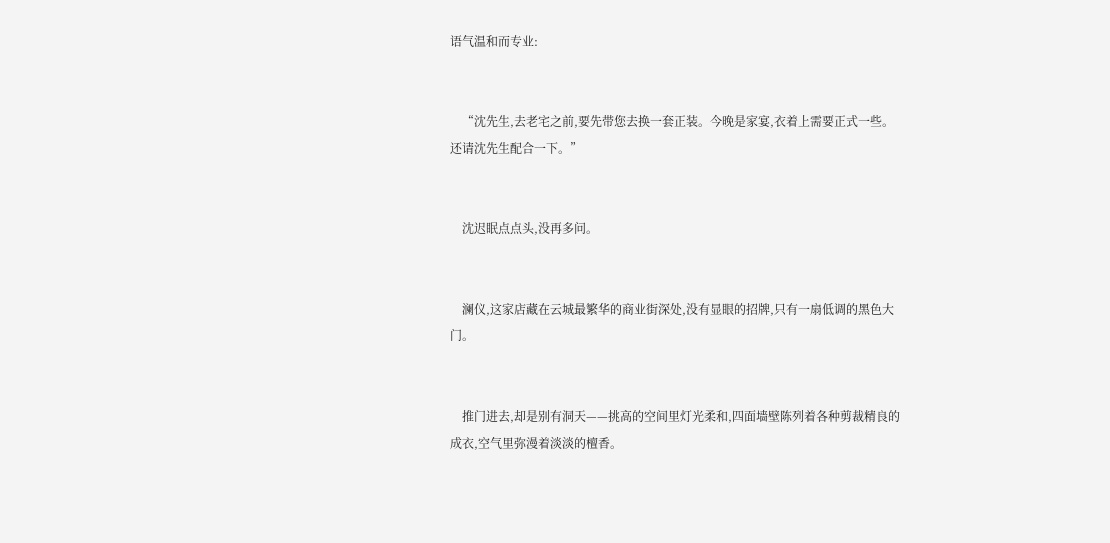语气温和而专业:


    “沈先生,去老宅之前,要先带您去换一套正装。今晚是家宴,衣着上需要正式一些。还请沈先生配合一下。”


    沈迟眠点点头,没再多问。


    澜仪,这家店藏在云城最繁华的商业街深处,没有显眼的招牌,只有一扇低调的黑色大门。


    推门进去,却是别有洞天——挑高的空间里灯光柔和,四面墙壁陈列着各种剪裁精良的成衣,空气里弥漫着淡淡的檀香。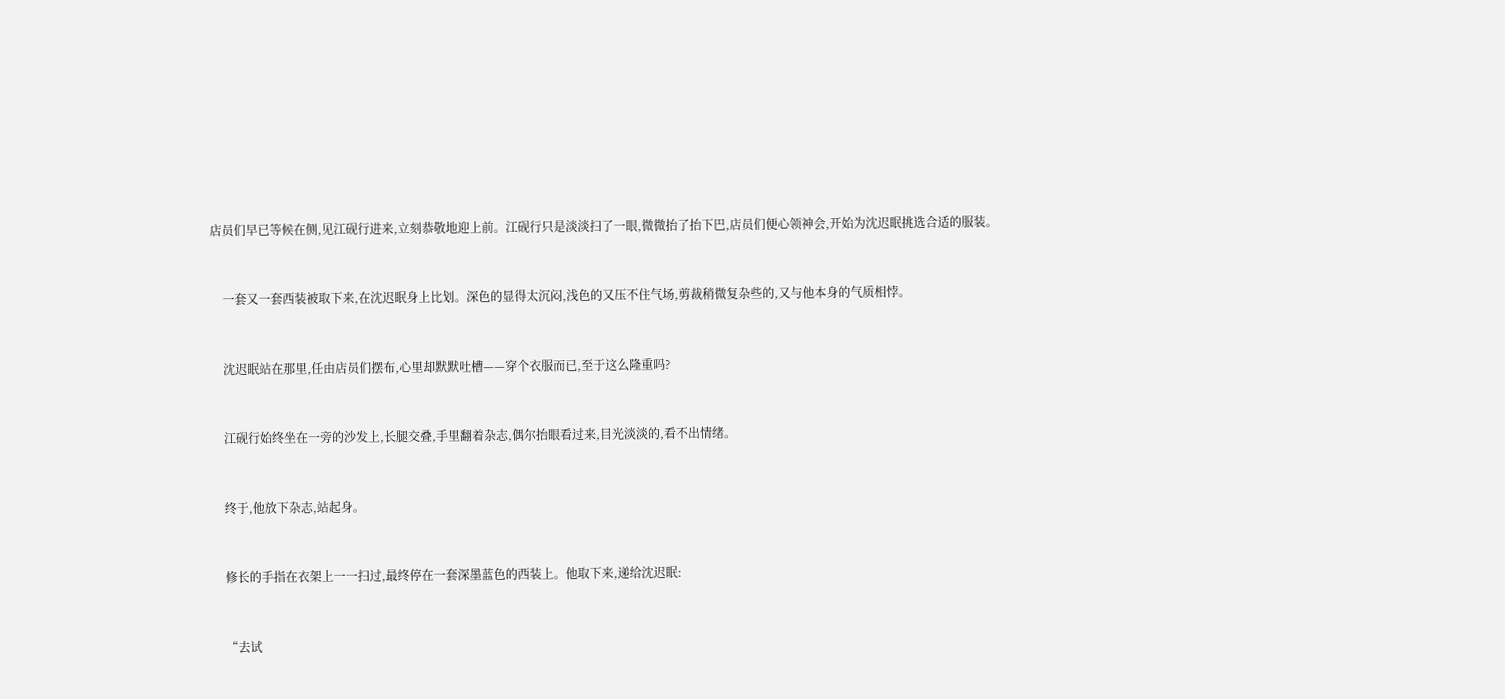店员们早已等候在侧,见江砚行进来,立刻恭敬地迎上前。江砚行只是淡淡扫了一眼,微微抬了抬下巴,店员们便心领神会,开始为沈迟眠挑选合适的服装。


    一套又一套西装被取下来,在沈迟眠身上比划。深色的显得太沉闷,浅色的又压不住气场,剪裁稍微复杂些的,又与他本身的气质相悖。


    沈迟眠站在那里,任由店员们摆布,心里却默默吐槽——穿个衣服而已,至于这么隆重吗?


    江砚行始终坐在一旁的沙发上,长腿交叠,手里翻着杂志,偶尔抬眼看过来,目光淡淡的,看不出情绪。


    终于,他放下杂志,站起身。


    修长的手指在衣架上一一扫过,最终停在一套深墨蓝色的西装上。他取下来,递给沈迟眠:


    “去试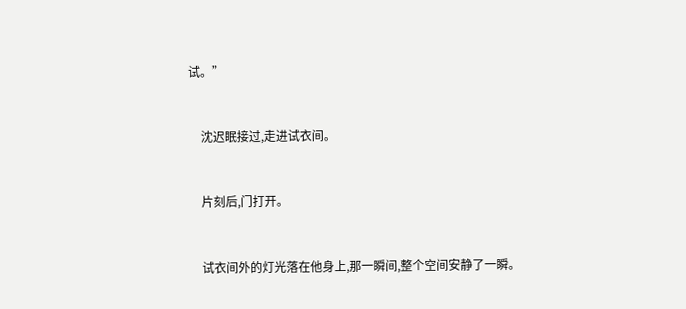试。”


    沈迟眠接过,走进试衣间。


    片刻后,门打开。


    试衣间外的灯光落在他身上,那一瞬间,整个空间安静了一瞬。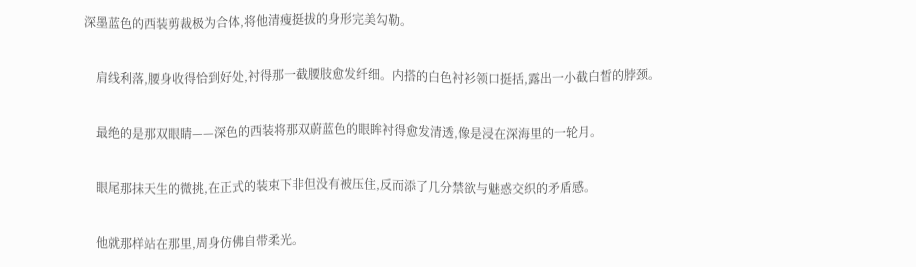深墨蓝色的西装剪裁极为合体,将他清瘦挺拔的身形完美勾勒。


    肩线利落,腰身收得恰到好处,衬得那一截腰肢愈发纤细。内搭的白色衬衫领口挺括,露出一小截白皙的脖颈。


    最绝的是那双眼睛——深色的西装将那双蔚蓝色的眼眸衬得愈发清透,像是浸在深海里的一轮月。


    眼尾那抹天生的微挑,在正式的装束下非但没有被压住,反而添了几分禁欲与魅惑交织的矛盾感。


    他就那样站在那里,周身仿佛自带柔光。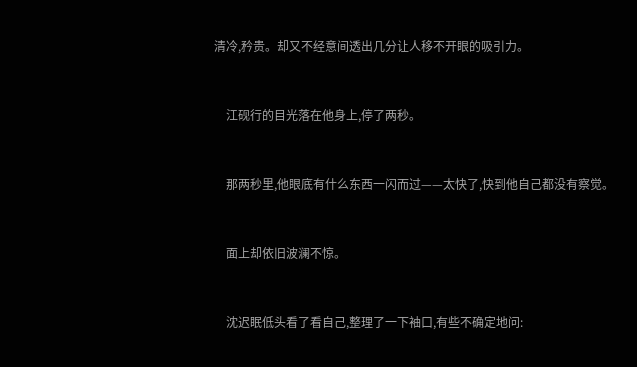清冷,矜贵。却又不经意间透出几分让人移不开眼的吸引力。


    江砚行的目光落在他身上,停了两秒。


    那两秒里,他眼底有什么东西一闪而过——太快了,快到他自己都没有察觉。


    面上却依旧波澜不惊。


    沈迟眠低头看了看自己,整理了一下袖口,有些不确定地问: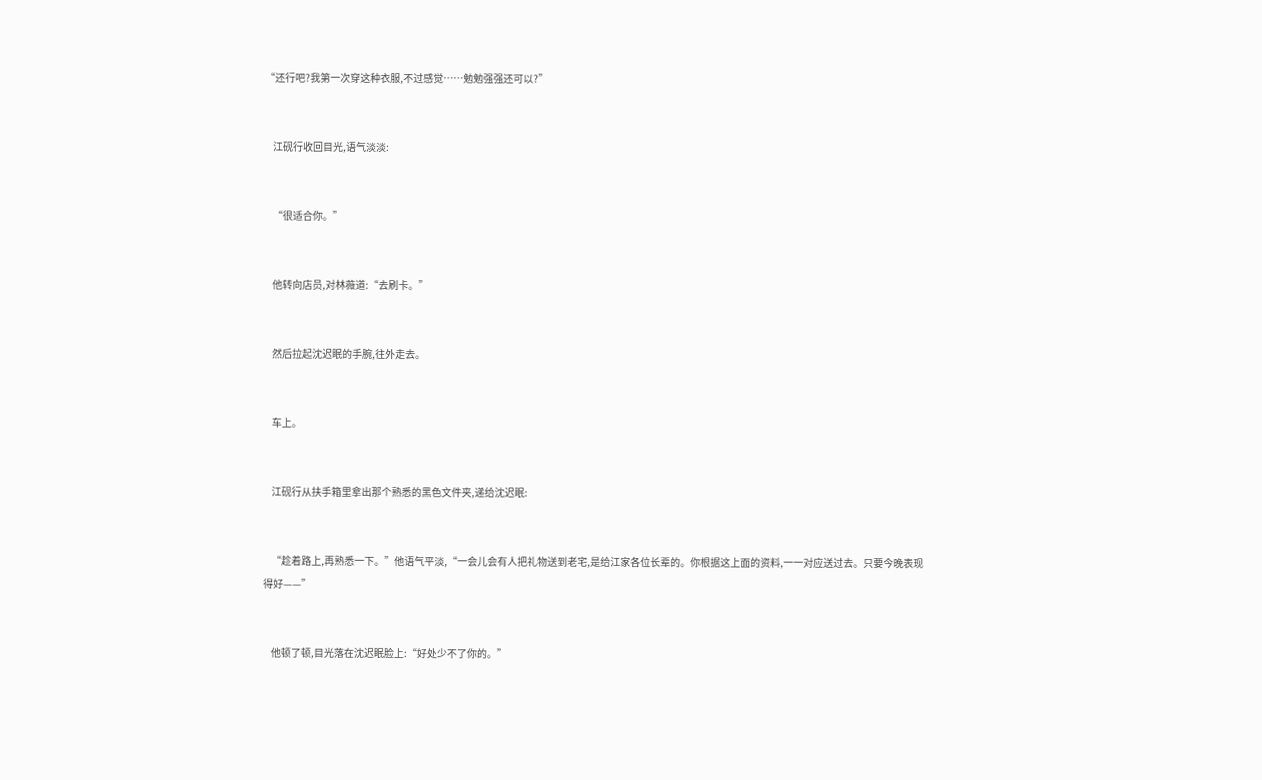“还行吧?我第一次穿这种衣服,不过感觉……勉勉强强还可以?”


    江砚行收回目光,语气淡淡:


    “很适合你。”


    他转向店员,对林薇道:“去刷卡。”


    然后拉起沈迟眠的手腕,往外走去。


    车上。


    江砚行从扶手箱里拿出那个熟悉的黑色文件夹,递给沈迟眠:


    “趁着路上,再熟悉一下。”他语气平淡,“一会儿会有人把礼物送到老宅,是给江家各位长辈的。你根据这上面的资料,一一对应送过去。只要今晚表现得好——”


    他顿了顿,目光落在沈迟眠脸上:“好处少不了你的。”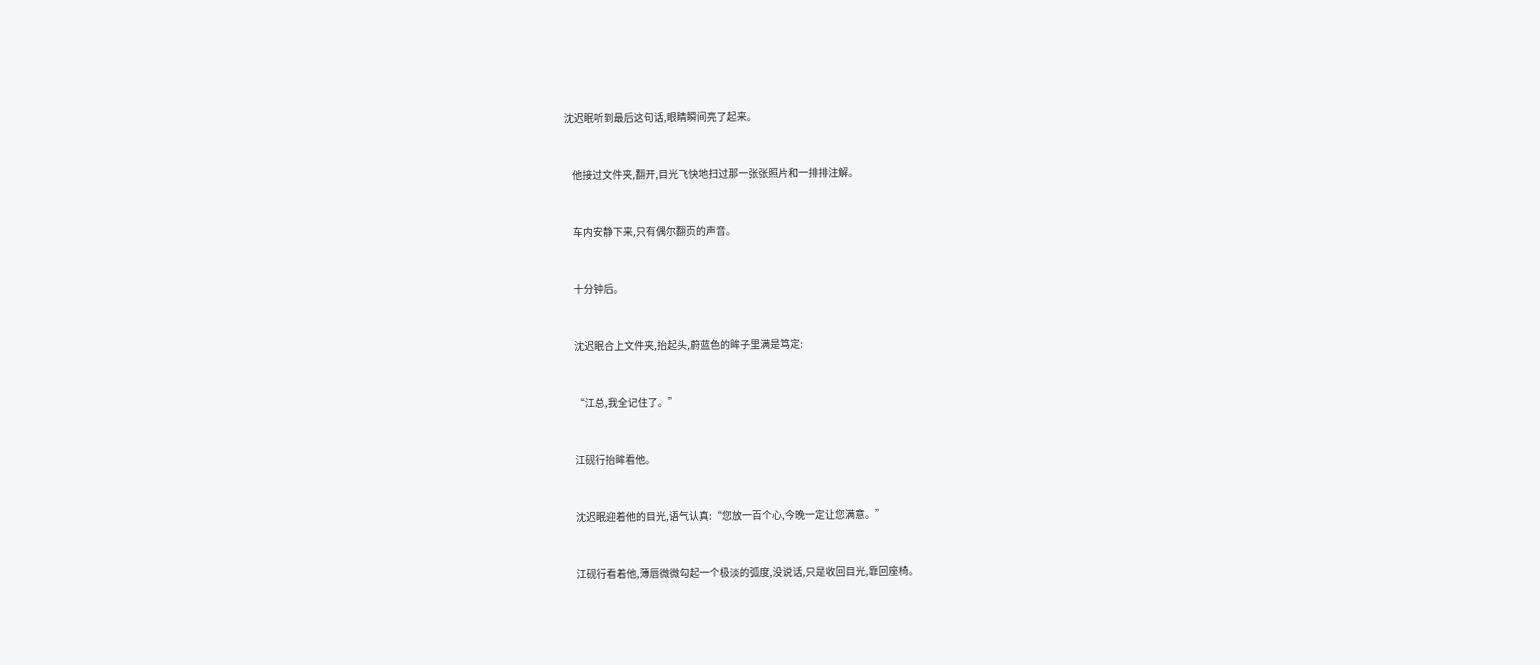沈迟眠听到最后这句话,眼睛瞬间亮了起来。


    他接过文件夹,翻开,目光飞快地扫过那一张张照片和一排排注解。


    车内安静下来,只有偶尔翻页的声音。


    十分钟后。


    沈迟眠合上文件夹,抬起头,蔚蓝色的眸子里满是笃定:


    “江总,我全记住了。”


    江砚行抬眸看他。


    沈迟眠迎着他的目光,语气认真:“您放一百个心,今晚一定让您满意。”


    江砚行看着他,薄唇微微勾起一个极淡的弧度,没说话,只是收回目光,靠回座椅。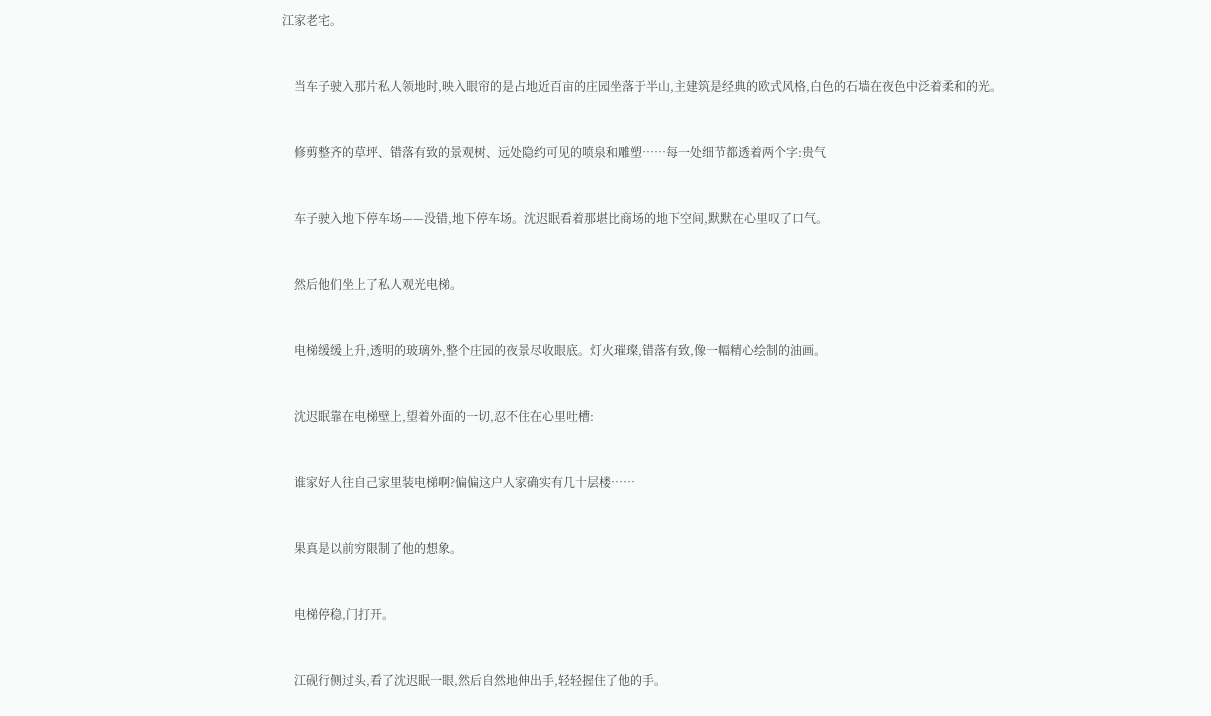江家老宅。


    当车子驶入那片私人领地时,映入眼帘的是占地近百亩的庄园坐落于半山,主建筑是经典的欧式风格,白色的石墙在夜色中泛着柔和的光。


    修剪整齐的草坪、错落有致的景观树、远处隐约可见的喷泉和雕塑……每一处细节都透着两个字:贵气


    车子驶入地下停车场——没错,地下停车场。沈迟眠看着那堪比商场的地下空间,默默在心里叹了口气。


    然后他们坐上了私人观光电梯。


    电梯缓缓上升,透明的玻璃外,整个庄园的夜景尽收眼底。灯火璀璨,错落有致,像一幅精心绘制的油画。


    沈迟眠靠在电梯壁上,望着外面的一切,忍不住在心里吐槽:


    谁家好人往自己家里装电梯啊?偏偏这户人家确实有几十层楼……


    果真是以前穷限制了他的想象。


    电梯停稳,门打开。


    江砚行侧过头,看了沈迟眠一眼,然后自然地伸出手,轻轻握住了他的手。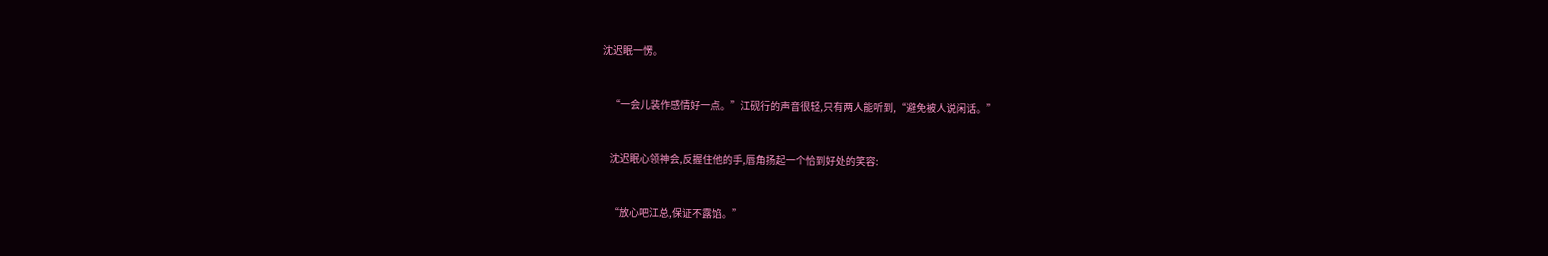沈迟眠一愣。


    “一会儿装作感情好一点。”江砚行的声音很轻,只有两人能听到,“避免被人说闲话。”


    沈迟眠心领神会,反握住他的手,唇角扬起一个恰到好处的笑容:


    “放心吧江总,保证不露馅。”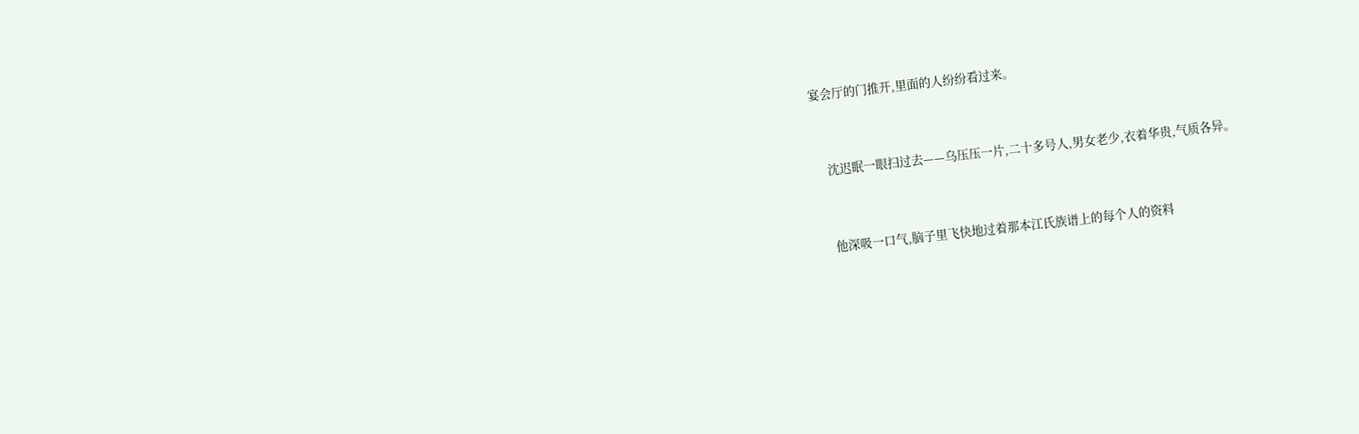宴会厅的门推开,里面的人纷纷看过来。


    沈迟眠一眼扫过去——乌压压一片,二十多号人,男女老少,衣着华贵,气质各异。


    他深吸一口气,脑子里飞快地过着那本江氏族谱上的每个人的资料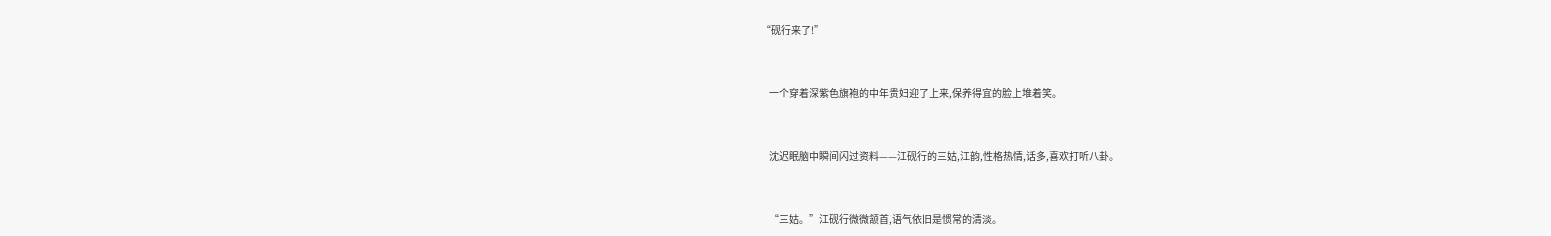“砚行来了!”


    一个穿着深紫色旗袍的中年贵妇迎了上来,保养得宜的脸上堆着笑。


    沈迟眠脑中瞬间闪过资料——江砚行的三姑,江韵,性格热情,话多,喜欢打听八卦。


    “三姑。”江砚行微微颔首,语气依旧是惯常的清淡。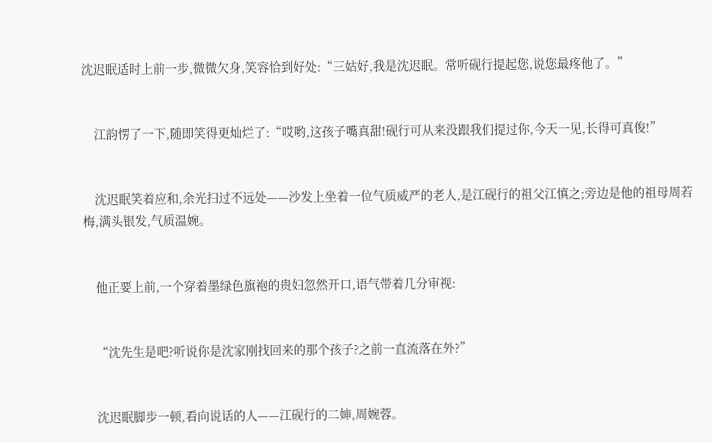沈迟眠适时上前一步,微微欠身,笑容恰到好处:“三姑好,我是沈迟眠。常听砚行提起您,说您最疼他了。”


    江韵愣了一下,随即笑得更灿烂了:“哎哟,这孩子嘴真甜!砚行可从来没跟我们提过你,今天一见,长得可真俊!”


    沈迟眠笑着应和,余光扫过不远处——沙发上坐着一位气质威严的老人,是江砚行的祖父江慎之;旁边是他的祖母周若梅,满头银发,气质温婉。


    他正要上前,一个穿着墨绿色旗袍的贵妇忽然开口,语气带着几分审视:


    “沈先生是吧?听说你是沈家刚找回来的那个孩子?之前一直流落在外?”


    沈迟眠脚步一顿,看向说话的人——江砚行的二婶,周婉蓉。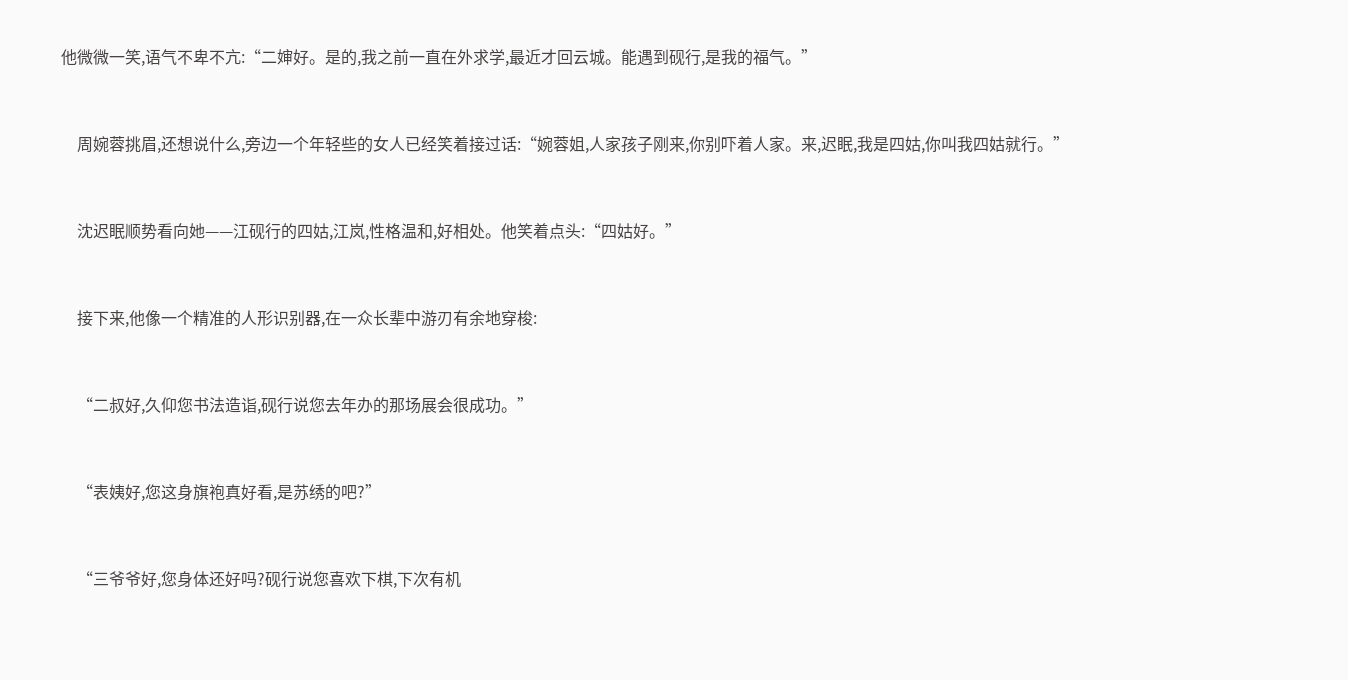他微微一笑,语气不卑不亢:“二婶好。是的,我之前一直在外求学,最近才回云城。能遇到砚行,是我的福气。”


    周婉蓉挑眉,还想说什么,旁边一个年轻些的女人已经笑着接过话:“婉蓉姐,人家孩子刚来,你别吓着人家。来,迟眠,我是四姑,你叫我四姑就行。”


    沈迟眠顺势看向她——江砚行的四姑,江岚,性格温和,好相处。他笑着点头:“四姑好。”


    接下来,他像一个精准的人形识别器,在一众长辈中游刃有余地穿梭:


    “二叔好,久仰您书法造诣,砚行说您去年办的那场展会很成功。”


    “表姨好,您这身旗袍真好看,是苏绣的吧?”


    “三爷爷好,您身体还好吗?砚行说您喜欢下棋,下次有机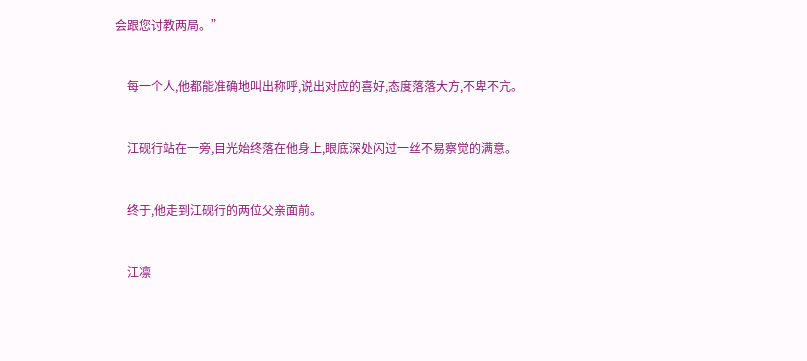会跟您讨教两局。”


    每一个人,他都能准确地叫出称呼,说出对应的喜好,态度落落大方,不卑不亢。


    江砚行站在一旁,目光始终落在他身上,眼底深处闪过一丝不易察觉的满意。


    终于,他走到江砚行的两位父亲面前。


    江凛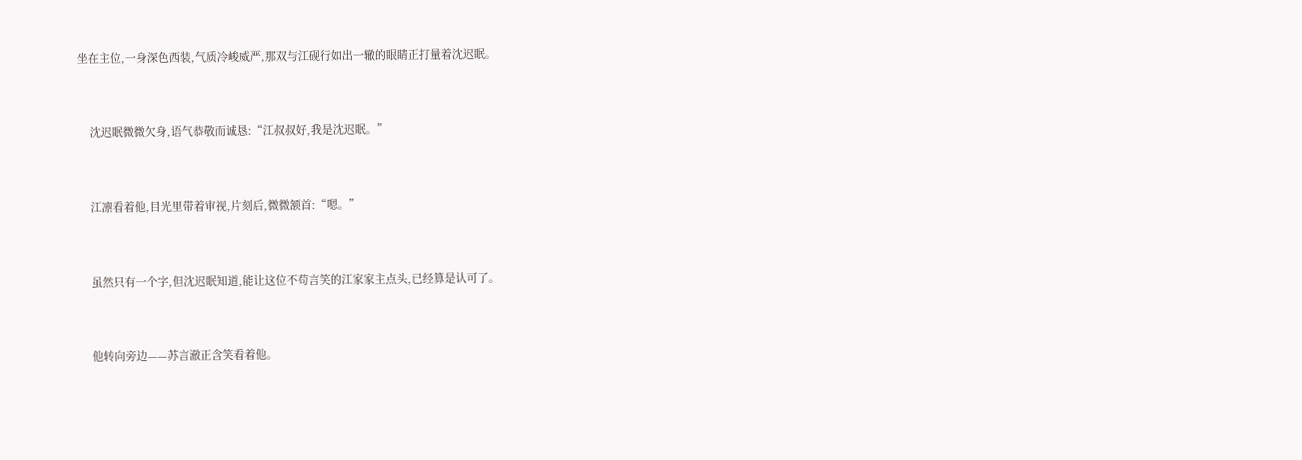坐在主位,一身深色西装,气质冷峻威严,那双与江砚行如出一辙的眼睛正打量着沈迟眠。


    沈迟眠微微欠身,语气恭敬而诚恳:“江叔叔好,我是沈迟眠。”


    江凛看着他,目光里带着审视,片刻后,微微颔首:“嗯。”


    虽然只有一个字,但沈迟眠知道,能让这位不苟言笑的江家家主点头,已经算是认可了。


    他转向旁边——苏言澈正含笑看着他。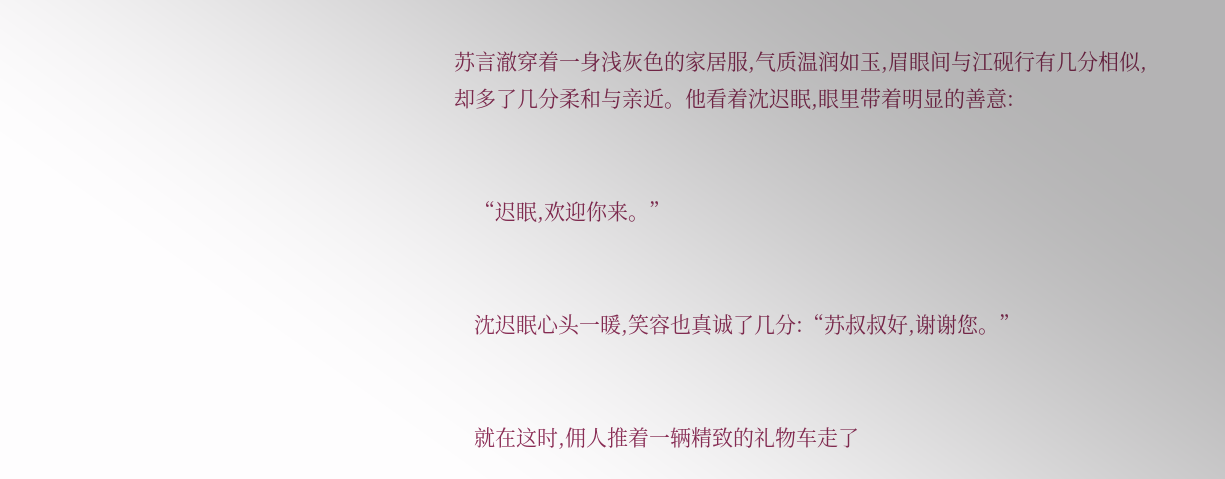苏言澈穿着一身浅灰色的家居服,气质温润如玉,眉眼间与江砚行有几分相似,却多了几分柔和与亲近。他看着沈迟眠,眼里带着明显的善意:


    “迟眠,欢迎你来。”


    沈迟眠心头一暖,笑容也真诚了几分:“苏叔叔好,谢谢您。”


    就在这时,佣人推着一辆精致的礼物车走了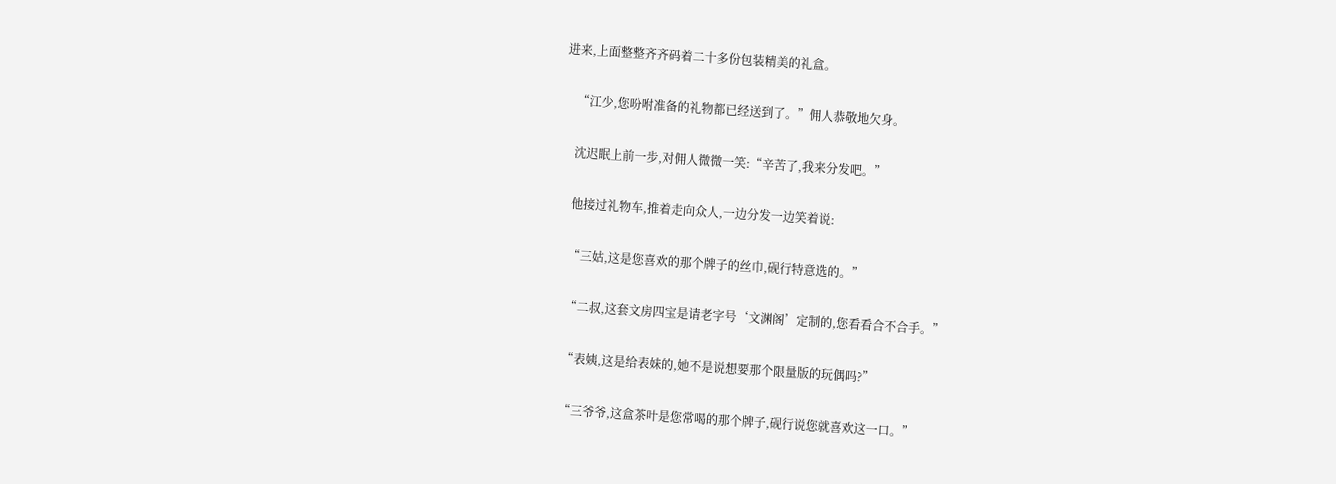进来,上面整整齐齐码着二十多份包装精美的礼盒。


    “江少,您吩咐准备的礼物都已经送到了。”佣人恭敬地欠身。


    沈迟眠上前一步,对佣人微微一笑:“辛苦了,我来分发吧。”


    他接过礼物车,推着走向众人,一边分发一边笑着说:


    “三姑,这是您喜欢的那个牌子的丝巾,砚行特意选的。”


    “二叔,这套文房四宝是请老字号‘文渊阁’定制的,您看看合不合手。”


    “表姨,这是给表妹的,她不是说想要那个限量版的玩偶吗?”


    “三爷爷,这盒茶叶是您常喝的那个牌子,砚行说您就喜欢这一口。”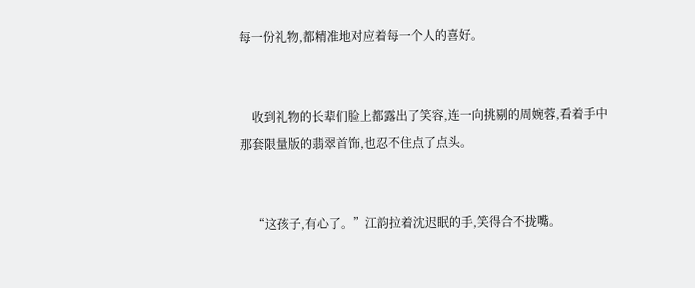每一份礼物,都精准地对应着每一个人的喜好。


    收到礼物的长辈们脸上都露出了笑容,连一向挑剔的周婉蓉,看着手中那套限量版的翡翠首饰,也忍不住点了点头。


    “这孩子,有心了。”江韵拉着沈迟眠的手,笑得合不拢嘴。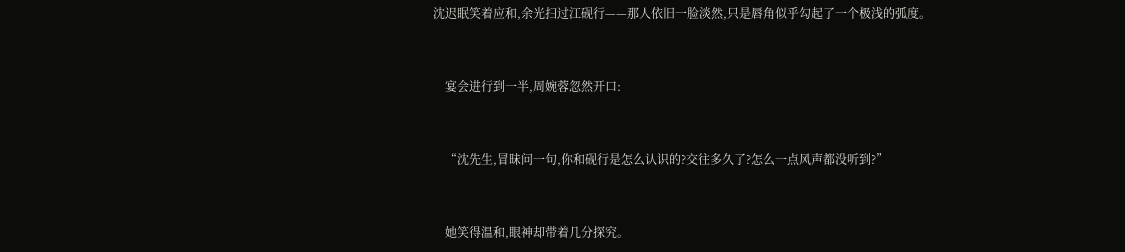沈迟眠笑着应和,余光扫过江砚行——那人依旧一脸淡然,只是唇角似乎勾起了一个极浅的弧度。


    宴会进行到一半,周婉蓉忽然开口:


    “沈先生,冒昧问一句,你和砚行是怎么认识的?交往多久了?怎么一点风声都没听到?”


    她笑得温和,眼神却带着几分探究。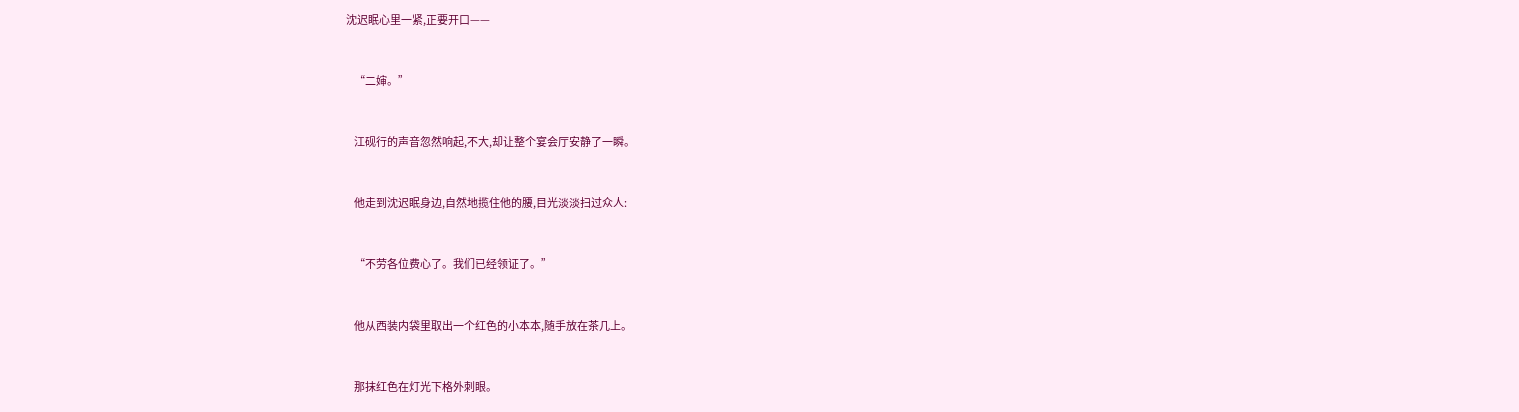沈迟眠心里一紧,正要开口——


    “二婶。”


    江砚行的声音忽然响起,不大,却让整个宴会厅安静了一瞬。


    他走到沈迟眠身边,自然地揽住他的腰,目光淡淡扫过众人:


    “不劳各位费心了。我们已经领证了。”


    他从西装内袋里取出一个红色的小本本,随手放在茶几上。


    那抹红色在灯光下格外刺眼。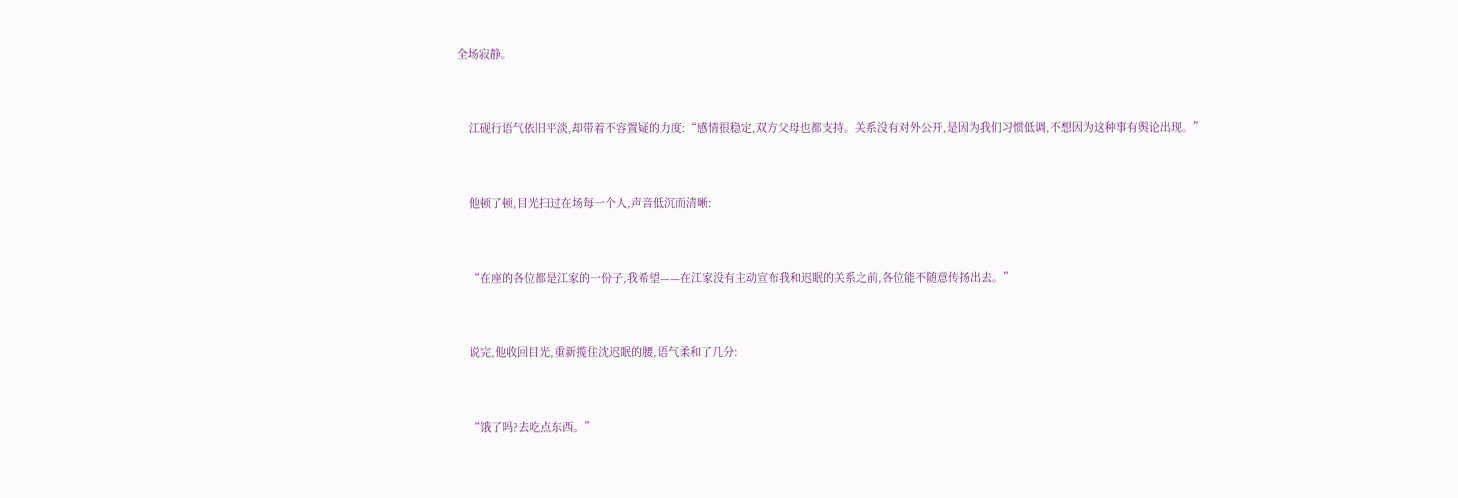全场寂静。


    江砚行语气依旧平淡,却带着不容置疑的力度:“感情很稳定,双方父母也都支持。关系没有对外公开,是因为我们习惯低调,不想因为这种事有舆论出现。”


    他顿了顿,目光扫过在场每一个人,声音低沉而清晰:


    “在座的各位都是江家的一份子,我希望——在江家没有主动宣布我和迟眠的关系之前,各位能不随意传扬出去。”


    说完,他收回目光,重新揽住沈迟眠的腰,语气柔和了几分:


    “饿了吗?去吃点东西。”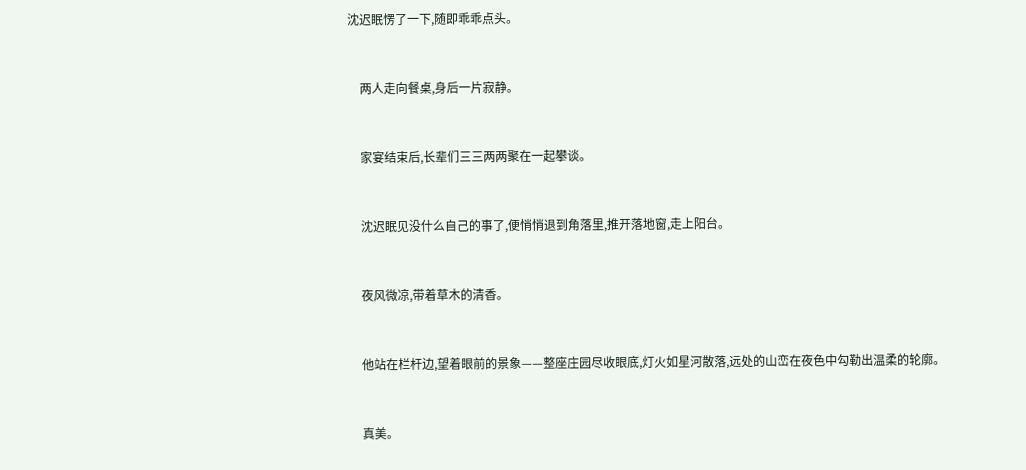沈迟眠愣了一下,随即乖乖点头。


    两人走向餐桌,身后一片寂静。


    家宴结束后,长辈们三三两两聚在一起攀谈。


    沈迟眠见没什么自己的事了,便悄悄退到角落里,推开落地窗,走上阳台。


    夜风微凉,带着草木的清香。


    他站在栏杆边,望着眼前的景象——整座庄园尽收眼底,灯火如星河散落,远处的山峦在夜色中勾勒出温柔的轮廓。


    真美。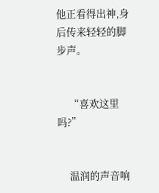他正看得出神,身后传来轻轻的脚步声。


    “喜欢这里吗?”


    温润的声音响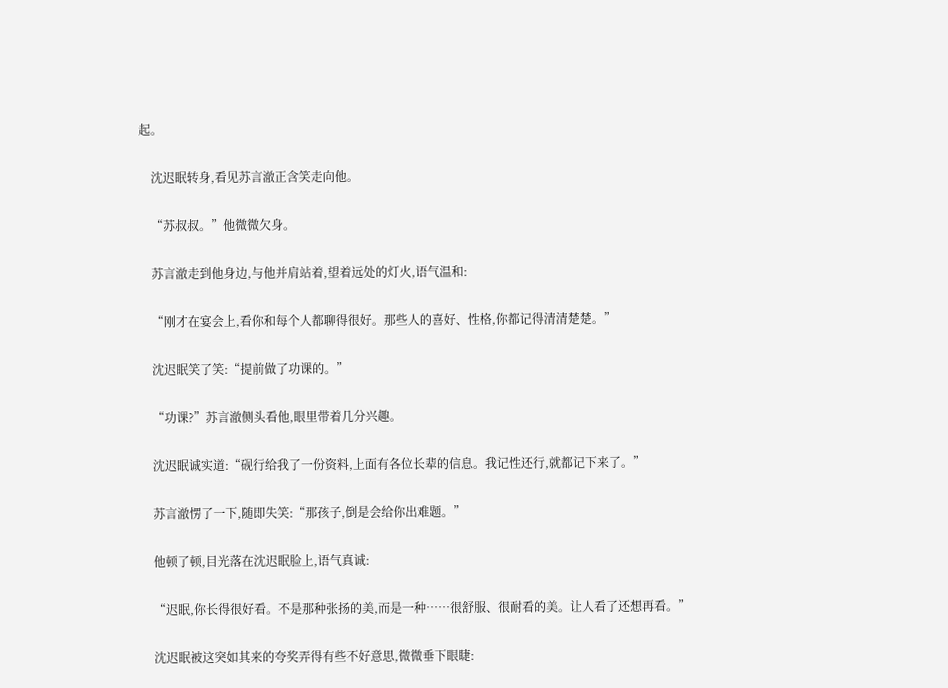起。


    沈迟眠转身,看见苏言澈正含笑走向他。


    “苏叔叔。”他微微欠身。


    苏言澈走到他身边,与他并肩站着,望着远处的灯火,语气温和:


    “刚才在宴会上,看你和每个人都聊得很好。那些人的喜好、性格,你都记得清清楚楚。”


    沈迟眠笑了笑:“提前做了功课的。”


    “功课?”苏言澈侧头看他,眼里带着几分兴趣。


    沈迟眠诚实道:“砚行给我了一份资料,上面有各位长辈的信息。我记性还行,就都记下来了。”


    苏言澈愣了一下,随即失笑:“那孩子,倒是会给你出难题。”


    他顿了顿,目光落在沈迟眠脸上,语气真诚:


    “迟眠,你长得很好看。不是那种张扬的美,而是一种……很舒服、很耐看的美。让人看了还想再看。”


    沈迟眠被这突如其来的夸奖弄得有些不好意思,微微垂下眼睫: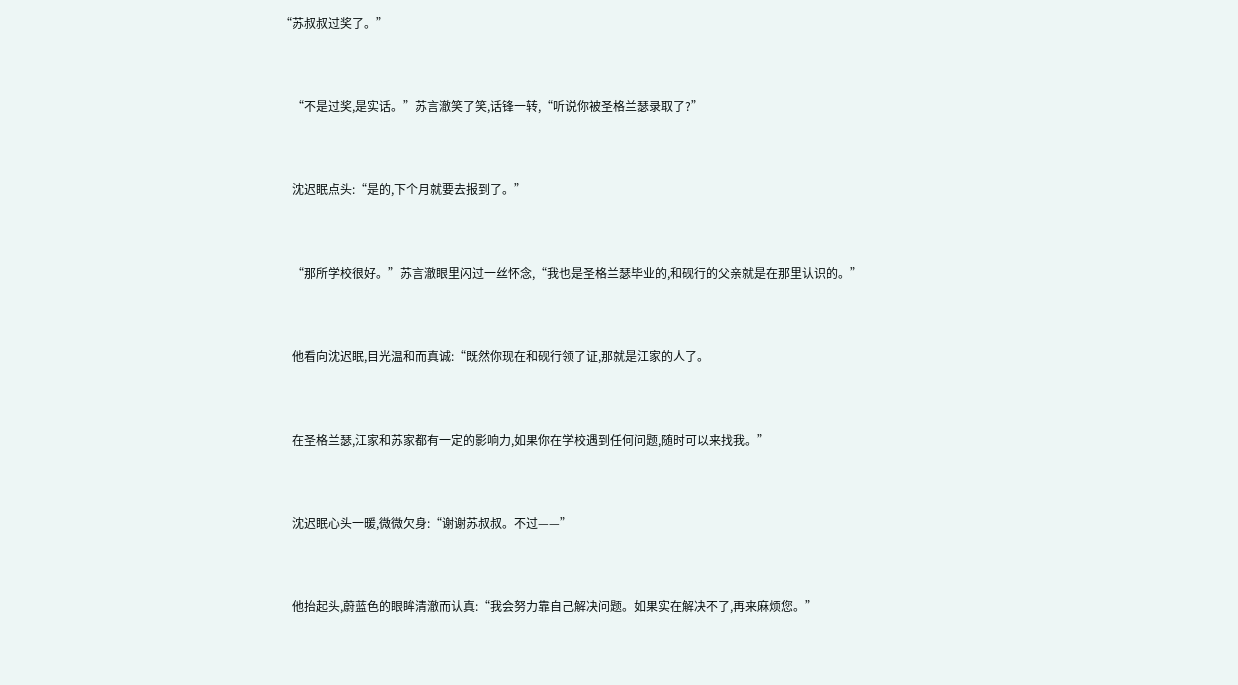“苏叔叔过奖了。”


    “不是过奖,是实话。”苏言澈笑了笑,话锋一转,“听说你被圣格兰瑟录取了?”


    沈迟眠点头:“是的,下个月就要去报到了。”


    “那所学校很好。”苏言澈眼里闪过一丝怀念,“我也是圣格兰瑟毕业的,和砚行的父亲就是在那里认识的。”


    他看向沈迟眠,目光温和而真诚:“既然你现在和砚行领了证,那就是江家的人了。


    在圣格兰瑟,江家和苏家都有一定的影响力,如果你在学校遇到任何问题,随时可以来找我。”


    沈迟眠心头一暖,微微欠身:“谢谢苏叔叔。不过——”


    他抬起头,蔚蓝色的眼眸清澈而认真:“我会努力靠自己解决问题。如果实在解决不了,再来麻烦您。”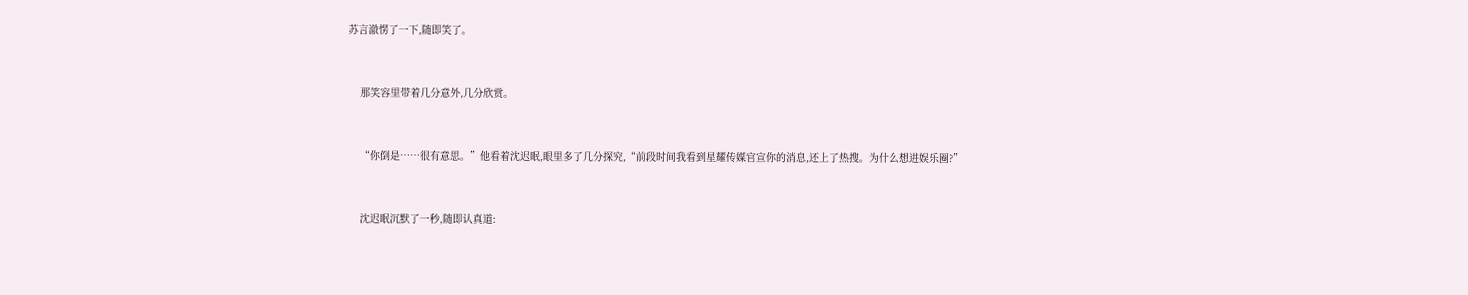苏言澈愣了一下,随即笑了。


    那笑容里带着几分意外,几分欣赏。


    “你倒是……很有意思。”他看着沈迟眠,眼里多了几分探究,“前段时间我看到星耀传媒官宣你的消息,还上了热搜。为什么想进娱乐圈?”


    沈迟眠沉默了一秒,随即认真道: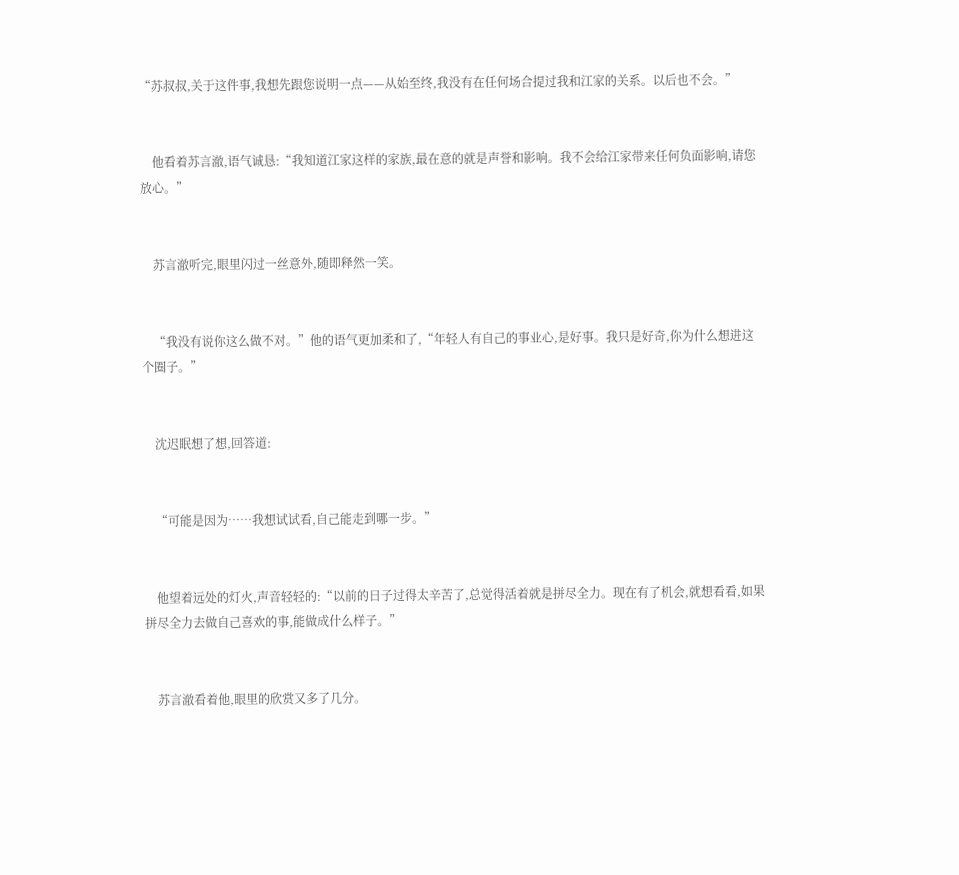“苏叔叔,关于这件事,我想先跟您说明一点——从始至终,我没有在任何场合提过我和江家的关系。以后也不会。”


    他看着苏言澈,语气诚恳:“我知道江家这样的家族,最在意的就是声誉和影响。我不会给江家带来任何负面影响,请您放心。”


    苏言澈听完,眼里闪过一丝意外,随即释然一笑。


    “我没有说你这么做不对。”他的语气更加柔和了,“年轻人有自己的事业心,是好事。我只是好奇,你为什么想进这个圈子。”


    沈迟眠想了想,回答道:


    “可能是因为……我想试试看,自己能走到哪一步。”


    他望着远处的灯火,声音轻轻的:“以前的日子过得太辛苦了,总觉得活着就是拼尽全力。现在有了机会,就想看看,如果拼尽全力去做自己喜欢的事,能做成什么样子。”


    苏言澈看着他,眼里的欣赏又多了几分。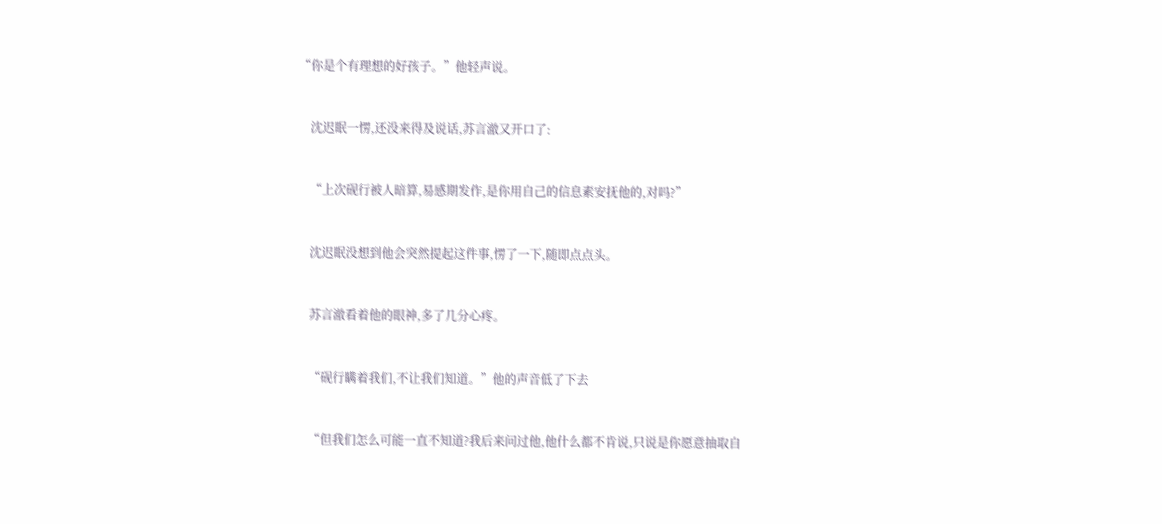“你是个有理想的好孩子。”他轻声说。


    沈迟眠一愣,还没来得及说话,苏言澈又开口了:


    “上次砚行被人暗算,易感期发作,是你用自己的信息素安抚他的,对吗?”


    沈迟眠没想到他会突然提起这件事,愣了一下,随即点点头。


    苏言澈看着他的眼神,多了几分心疼。


    “砚行瞒着我们,不让我们知道。”他的声音低了下去


    “但我们怎么可能一直不知道?我后来问过他,他什么都不肯说,只说是你愿意抽取自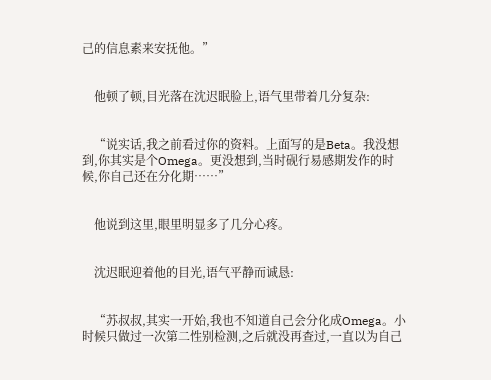己的信息素来安抚他。”


    他顿了顿,目光落在沈迟眠脸上,语气里带着几分复杂:


    “说实话,我之前看过你的资料。上面写的是Beta。我没想到,你其实是个Omega。更没想到,当时砚行易感期发作的时候,你自己还在分化期……”


    他说到这里,眼里明显多了几分心疼。


    沈迟眠迎着他的目光,语气平静而诚恳:


    “苏叔叔,其实一开始,我也不知道自己会分化成Omega。小时候只做过一次第二性别检测,之后就没再查过,一直以为自己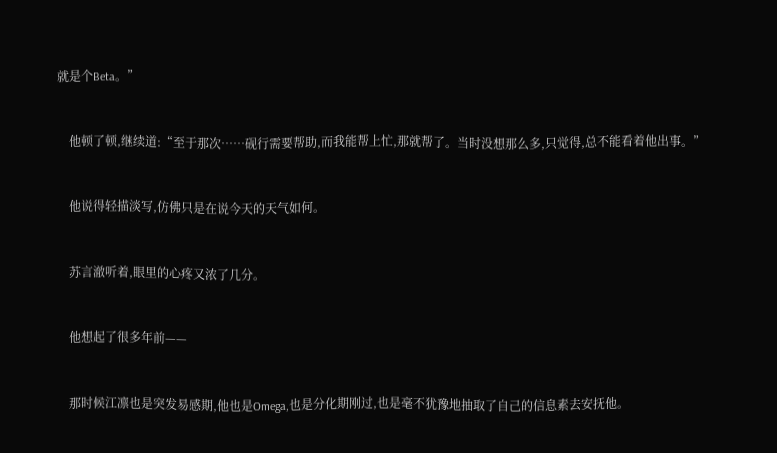就是个Beta。”


    他顿了顿,继续道:“至于那次……砚行需要帮助,而我能帮上忙,那就帮了。当时没想那么多,只觉得,总不能看着他出事。”


    他说得轻描淡写,仿佛只是在说今天的天气如何。


    苏言澈听着,眼里的心疼又浓了几分。


    他想起了很多年前——


    那时候江凛也是突发易感期,他也是Omega,也是分化期刚过,也是毫不犹豫地抽取了自己的信息素去安抚他。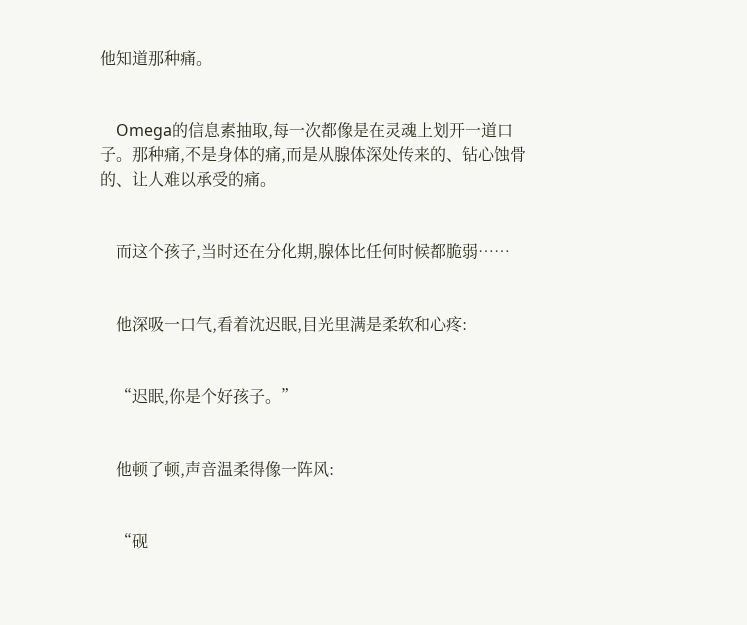他知道那种痛。


    Omega的信息素抽取,每一次都像是在灵魂上划开一道口子。那种痛,不是身体的痛,而是从腺体深处传来的、钻心蚀骨的、让人难以承受的痛。


    而这个孩子,当时还在分化期,腺体比任何时候都脆弱……


    他深吸一口气,看着沈迟眠,目光里满是柔软和心疼:


    “迟眠,你是个好孩子。”


    他顿了顿,声音温柔得像一阵风:


    “砚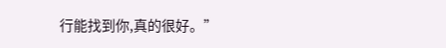行能找到你,真的很好。”